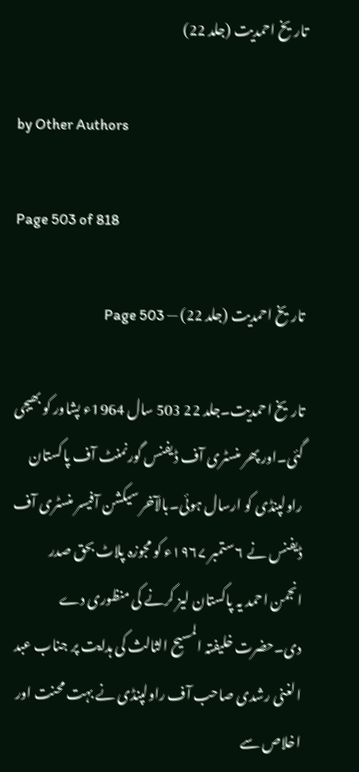تاریخ احمدیت (جلد 22)

by Other Authors

Page 503 of 818

تاریخ احمدیت (جلد 22) — Page 503

تاریخ احمدیت۔جلد 22 503 سال 1964ء پشاور کو بھیجی گئی۔اور پھر منسٹری آف ڈیفنس گورنمنٹ آف پاکستان راولپنڈی کو ارسال ہوئی۔بالآخر سیکشن آفیسر منسٹری آف ڈیفنس نے ۶ ستمبر ۱۹۶۷ء کو مجوزہ پلاٹ بحق صدر انجمن احمد یہ پاکستان لیز کرنے کی منظوری دے دی۔حضرت خلیفتہ المسیح الثالث کی ہدایت پر جناب عبد الغنی رشدی صاحب آف راولپنڈی نے بہت محنت اور اخلاص سے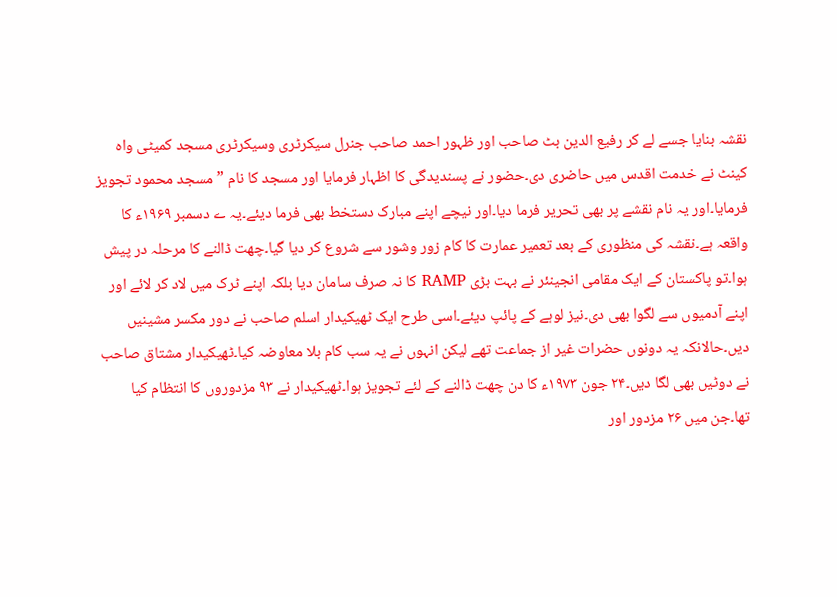نقشہ بنایا جسے لے کر رفیع الدین بٹ صاحب اور ظہور احمد صاحب جنرل سیکرٹری وسیکرٹری مسجد کمیٹی واہ کینٹ نے خدمت اقدس میں حاضری دی۔حضور نے پسندیدگی کا اظہار فرمایا اور مسجد کا نام ”مسجد محمود تجویز فرمایا۔اور یہ نام نقشے پر بھی تحریر فرما دیا۔اور نیچے اپنے مبارک دستخط بھی فرما دیئے۔یہ ے دسمبر ۱۹۶۹ء کا واقعہ ہے۔نقشہ کی منظوری کے بعد تعمیر عمارت کا کام زور وشور سے شروع کر دیا گیا۔چھت ڈالنے کا مرحلہ در پیش ہوا۔تو پاکستان کے ایک مقامی انجینئر نے بہت بڑی RAMP کا نہ صرف سامان دیا بلکہ اپنے ٹرک میں لاد کر لائے اور اپنے آدمیوں سے لگوا بھی دی۔نیز لوہے کے پائپ دیئے۔اسی طرح ایک ٹھیکیدار اسلم صاحب نے دور مکسر مشینیں دیں۔حالانکہ یہ دونوں حضرات غیر از جماعت تھے لیکن انہوں نے یہ سب کام بلا معاوضہ کیا۔ٹھیکیدار مشتاق صاحب نے دوٹیں بھی لگا دیں۔۲۴ جون ۱۹۷۳ء کا دن چھت ڈالنے کے لئے تجویز ہوا۔ٹھیکیدار نے ۹۳ مزدوروں کا انتظام کیا تھا۔جن میں ۲۶ مزدور اور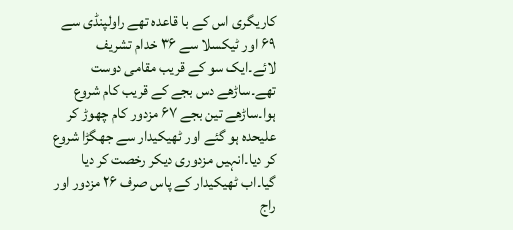کاریگری اس کے با قاعدہ تھے راولپنڈی سے ۶۹ اور ٹیکسلا سے ۳۶ خدام تشریف لائے۔ایک سو کے قریب مقامی دوست تھے۔ساڑھے دس بجے کے قریب کام شروع ہوا۔ساڑھے تین بجے ۶۷ مزدور کام چھوڑ کر علیحدہ ہو گئے اور ٹھیکیدار سے جھگڑا شروع کر دیا۔انہیں مزدوری دیکر رخصت کر دیا گیا۔اب ٹھیکیدار کے پاس صرف ۲۶ مزدور اور راج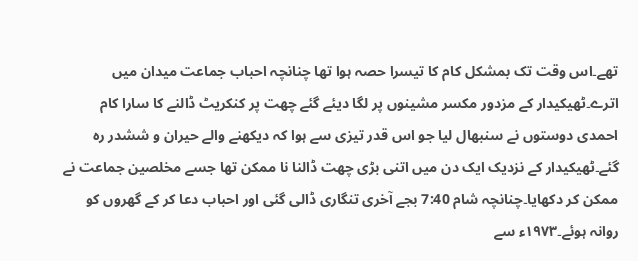تھے۔اس وقت تک بمشکل کام کا تیسرا حصہ ہوا تھا چنانچہ احباب جماعت میدان میں اترے۔ٹھیکیدار کے مزدور مکسر مشینوں پر لگا دیئے گئے چھت پر کنکریٹ ڈالنے کا سارا کام احمدی دوستوں نے سنبھال لیا جو اس قدر تیزی سے ہوا کہ دیکھنے والے حیران و ششدر رہ گئے۔ٹھیکیدار کے نزدیک ایک دن میں اتنی بڑی چھت ڈالنا نا ممکن تھا جسے مخلصین جماعت نے ممکن کر دکھایا۔چنانچہ شام 7:40 بجے آخری تنگاری ڈالی گئی اور احباب دعا کر کے گھروں کو روانہ ہوئے۔۱۹۷۳ء سے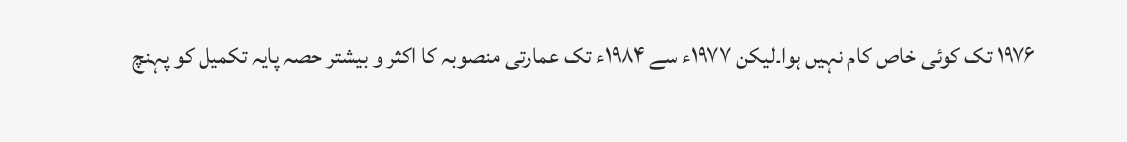۱۹۷۶ تک کوئی خاص کام نہیں ہوا۔لیکن ۱۹۷۷ء سے ۱۹۸۴ء تک عمارتی منصوبہ کا اکثر و بیشتر حصہ پایہ تکمیل کو پہنچ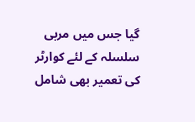گیا جس میں مربی سلسلہ کے لئے کوارٹر کی تعمیر بھی شامل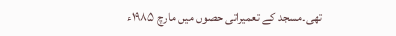تھی۔مسجد کے تعمیراتی حصوں میں مارچ ۱۹۸۵ء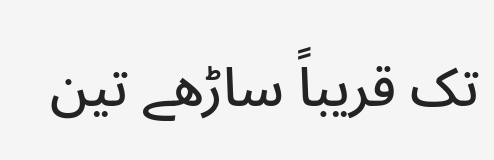تک قریباً ساڑھے تین